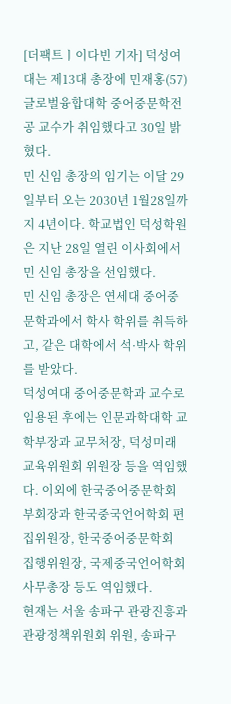[더팩트ㅣ이다빈 기자] 덕성여대는 제13대 총장에 민재홍(57) 글로벌융합대학 중어중문학전공 교수가 취임했다고 30일 밝혔다.
민 신임 총장의 임기는 이달 29일부터 오는 2030년 1월28일까지 4년이다. 학교법인 덕성학원은 지난 28일 열린 이사회에서 민 신임 총장을 선임했다.
민 신임 총장은 연세대 중어중문학과에서 학사 학위를 취득하고, 같은 대학에서 석·박사 학위를 받았다.
덕성여대 중어중문학과 교수로 임용된 후에는 인문과학대학 교학부장과 교무처장, 덕성미래교육위원회 위원장 등을 역임했다. 이외에 한국중어중문학회 부회장과 한국중국언어학회 편집위원장, 한국중어중문학회 집행위원장, 국제중국언어학회 사무총장 등도 역임했다.
현재는 서울 송파구 관광진흥과 관광정책위원회 위원, 송파구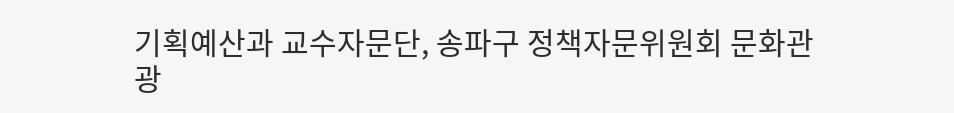기획예산과 교수자문단, 송파구 정책자문위원회 문화관광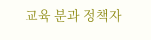교육 분과 정책자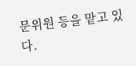문위원 등을 맡고 있다.